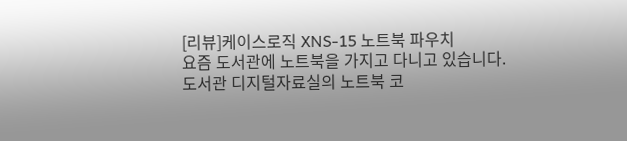[리뷰]케이스로직 XNS-15 노트북 파우치
요즘 도서관에 노트북을 가지고 다니고 있습니다.
도서관 디지털자료실의 노트북 코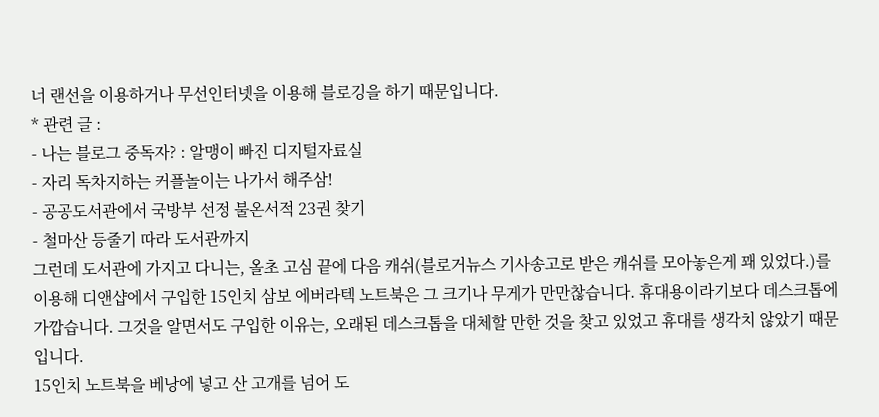너 랜선을 이용하거나 무선인터넷을 이용해 블로깅을 하기 때문입니다.
* 관련 글 :
- 나는 블로그 중독자? : 알맹이 빠진 디지털자료실
- 자리 독차지하는 커플놀이는 나가서 해주삼!
- 공공도서관에서 국방부 선정 불온서적 23권 찾기
- 철마산 등줄기 따라 도서관까지
그런데 도서관에 가지고 다니는, 올초 고심 끝에 다음 캐쉬(블로거뉴스 기사송고로 받은 캐쉬를 모아놓은게 꽤 있었다.)를 이용해 디앤샵에서 구입한 15인치 삼보 에버라텍 노트북은 그 크기나 무게가 만만찮습니다. 휴대용이라기보다 데스크톱에 가깝습니다. 그것을 알면서도 구입한 이유는, 오래된 데스크톱을 대체할 만한 것을 찾고 있었고 휴대를 생각치 않았기 때문입니다.
15인치 노트북을 베낭에 넣고 산 고개를 넘어 도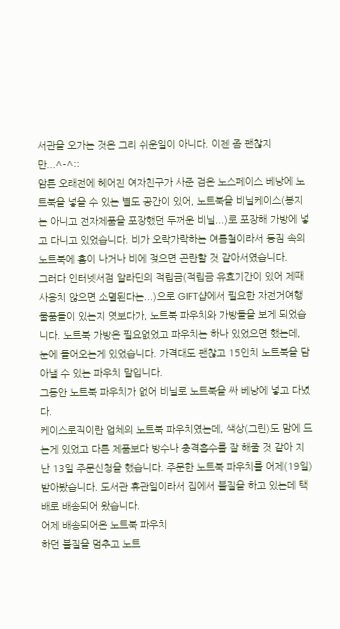서관을 오가는 것은 그리 쉬운일이 아니다. 이젠 좀 괜찮지만...^-^::
암튼 오래전에 헤어진 여자친구가 사준 검은 노스페이스 베낭에 노트북을 넣을 수 있는 별도 공간이 있어, 노트북을 비닐케이스(봉지는 아니고 전자제품을 포장했던 두꺼운 비닐...)로 포장해 가방에 넣고 다니고 있었습니다. 비가 오락가락하는 여름철이라서 등짐 속의 노트북에 흠이 나거나 비에 젖으면 곤란할 것 같아서였습니다.
그러다 인터넷서점 알라딘의 적립금(적립금 유효기간이 있어 제때 사용치 않으면 소멸된다는...)으로 GIFT샵에서 필요한 자전거여행 물품들이 있는지 엿보다가, 노트북 파우치와 가방들을 보게 되었습니다. 노트북 가방은 필요없었고 파우치는 하나 있었으면 했는데, 눈에 들어오는게 있었습니다. 가격대도 괜찮고 15인치 노트북을 담아낼 수 있는 파우치 말입니다.
그동안 노트북 파우치가 없어 비닐로 노트북을 싸 베낭에 넣고 다녔다.
케이스로직이란 업체의 노트북 파우치였는데, 색상(그린)도 맘에 드는게 있었고 다른 제품보다 방수나 충격흡수를 잘 해줄 것 같아 지난 13일 주문신청을 했습니다. 주문한 노트북 파우치를 어제(19일) 받아봤습니다. 도서관 휴관일이라서 집에서 불질을 하고 있는데 택배로 배송되어 왔습니다.
어제 배송되어온 노트북 파우치
하던 불질을 멈추고 노트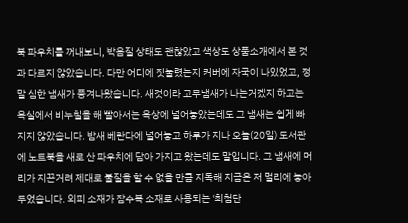북 파우치를 꺼내보니, 박음질 상태도 괜찮았고 색상도 상품소개에서 본 것과 다르지 않았습니다. 다만 어디에 짓눌렸는지 커버에 자국이 나있었고, 정말 심한 냄새가 풍겨나왔습니다. 새것이라 고무냄새가 나는거겠지 하고는 욕실에서 비누칠을 해 빨아서는 옥상에 널어놓았는데도 그 냄새는 쉽게 빠지지 않았습니다. 밤새 베란다에 널어놓고 하루가 지나 오늘(20일) 도서관에 노트북을 새로 산 파우치에 담아 가지고 왔는데도 말입니다. 그 냄새에 머리가 지끈거려 제대로 불질을 할 수 없을 만큼 지독해 지금은 저 멀리에 놓아두었습니다. 외피 소재가 잠수복 소재로 사용되는 '최첨단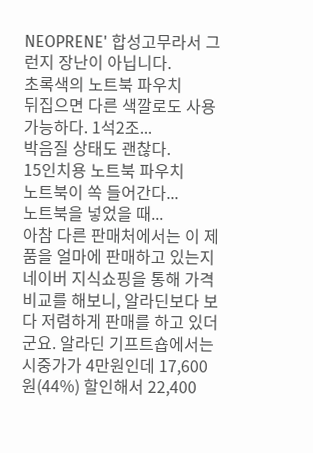NEOPRENE' 합성고무라서 그런지 장난이 아닙니다.
초록색의 노트북 파우치
뒤집으면 다른 색깔로도 사용가능하다. 1석2조...
박음질 상태도 괜찮다.
15인치용 노트북 파우치
노트북이 쏙 들어간다...
노트북을 넣었을 때...
아참 다른 판매처에서는 이 제품을 얼마에 판매하고 있는지 네이버 지식쇼핑을 통해 가격비교를 해보니, 알라딘보다 보다 저렴하게 판매를 하고 있더군요. 알라딘 기프트숍에서는 시중가가 4만원인데 17,600원(44%) 할인해서 22,400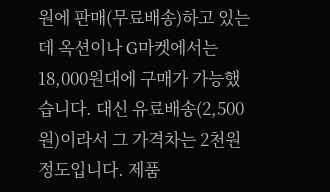원에 판매(무료배송)하고 있는데 옥션이나 G마켓에서는 18,000원대에 구매가 가능했습니다. 대신 유료배송(2,500원)이라서 그 가격차는 2천원정도입니다. 제품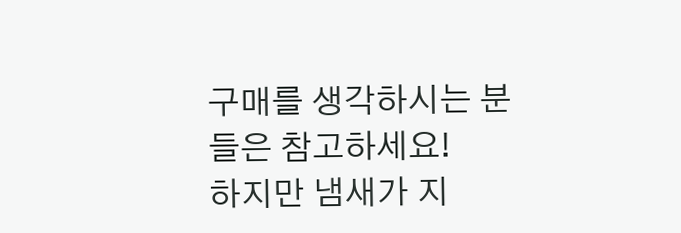구매를 생각하시는 분들은 참고하세요!
하지만 냄새가 지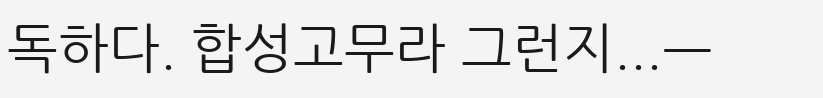독하다. 합성고무라 그런지...ㅡ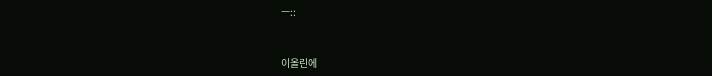ㅡ::


이올린에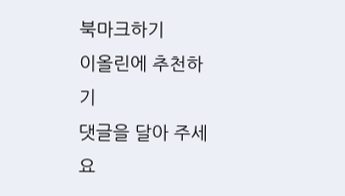북마크하기
이올린에 추천하기
댓글을 달아 주세요